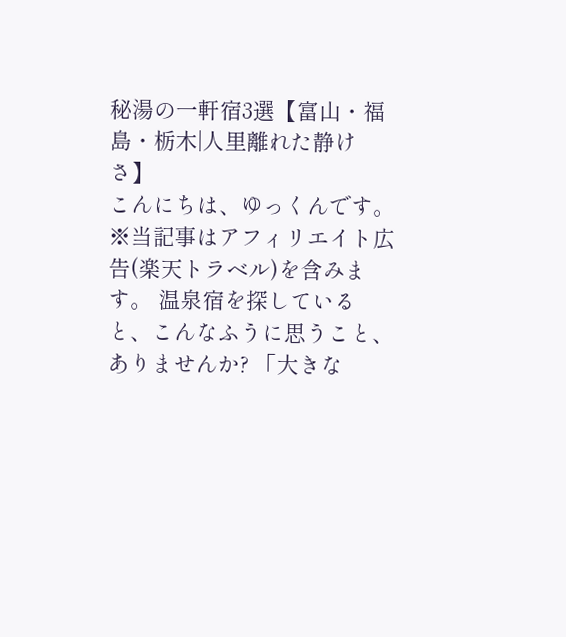秘湯の一軒宿3選【富山・福島・栃木|人里離れた静けさ】
こんにちは、ゆっくんです。 ※当記事はアフィリエイト広告(楽天トラベル)を含みます。 温泉宿を探していると、こんなふうに思うこと、ありませんか? 「大きな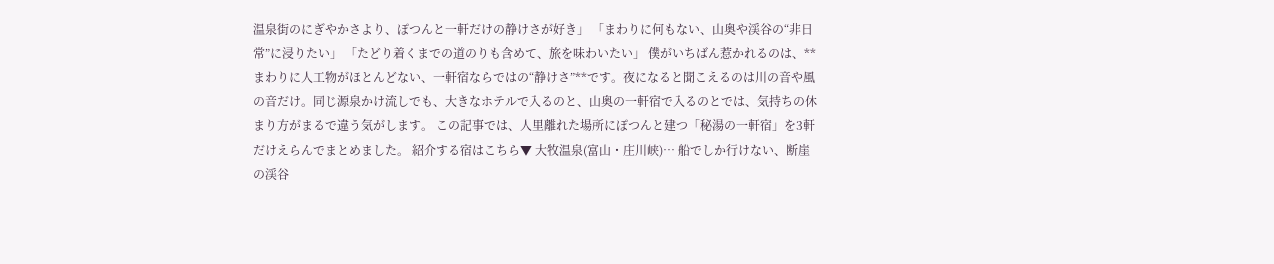温泉街のにぎやかさより、ぽつんと一軒だけの静けさが好き」 「まわりに何もない、山奥や渓谷の“非日常”に浸りたい」 「たどり着くまでの道のりも含めて、旅を味わいたい」 僕がいちばん惹かれるのは、**まわりに人工物がほとんどない、一軒宿ならではの“静けさ”**です。夜になると聞こえるのは川の音や風の音だけ。同じ源泉かけ流しでも、大きなホテルで入るのと、山奥の一軒宿で入るのとでは、気持ちの休まり方がまるで違う気がします。 この記事では、人里離れた場所にぽつんと建つ「秘湯の一軒宿」を3軒だけえらんでまとめました。 紹介する宿はこちら▼ 大牧温泉(富山・庄川峡)… 船でしか行けない、断崖の渓谷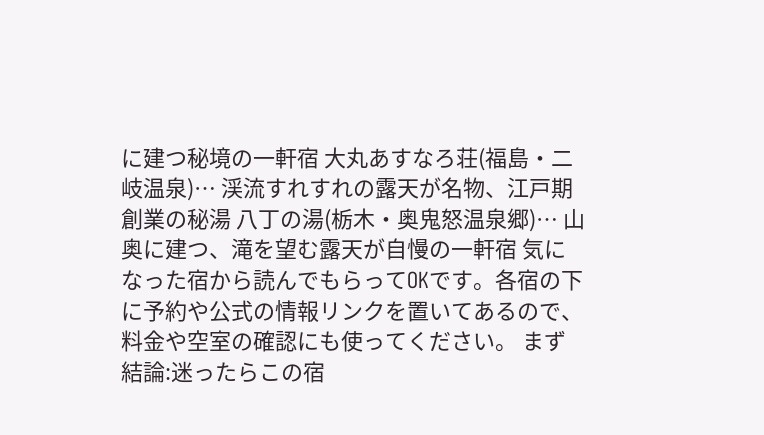に建つ秘境の一軒宿 大丸あすなろ荘(福島・二岐温泉)… 渓流すれすれの露天が名物、江戸期創業の秘湯 八丁の湯(栃木・奥鬼怒温泉郷)… 山奥に建つ、滝を望む露天が自慢の一軒宿 気になった宿から読んでもらってOKです。各宿の下に予約や公式の情報リンクを置いてあるので、料金や空室の確認にも使ってください。 まず結論:迷ったらこの宿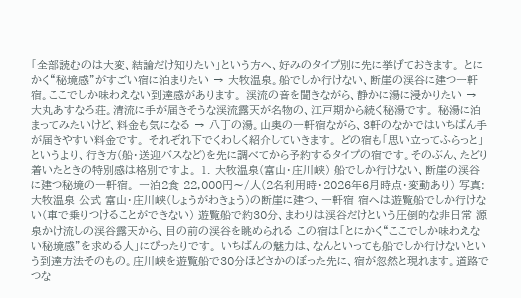「全部読むのは大変、結論だけ知りたい」という方へ、好みのタイプ別に先に挙げておきます。 とにかく“秘境感”がすごい宿に泊まりたい → 大牧温泉。船でしか行けない、断崖の渓谷に建つ一軒宿。ここでしか味わえない到達感があります。 渓流の音を聞きながら、静かに湯に浸かりたい → 大丸あすなろ荘。清流に手が届きそうな渓流露天が名物の、江戸期から続く秘湯です。 秘湯に泊まってみたいけど、料金も気になる → 八丁の湯。山奥の一軒宿ながら、3軒のなかではいちばん手が届きやすい料金です。 それぞれ下でくわしく紹介していきます。 どの宿も「思い立ってふらっと」というより、行き方(船・送迎バスなど)を先に調べてから予約するタイプの宿です。そのぶん、たどり着いたときの特別感は格別ですよ。 1. 大牧温泉(富山・庄川峡) 船でしか行けない、断崖の渓谷に建つ秘境の一軒宿。 一泊2食 22,000円〜/人(2名利用時・2026年6月時点・変動あり) 写真:大牧温泉 公式 富山・庄川峡(しょうがわきょう)の断崖に建つ、一軒宿 宿へは遊覧船でしか行けない(車で乗りつけることができない) 遊覧船で約30分、まわりは渓谷だけという圧倒的な非日常 源泉かけ流しの渓谷露天から、目の前の渓谷を眺められる この宿は「とにかく“ここでしか味わえない秘境感”を求める人」にぴったりです。 いちばんの魅力は、なんといっても船でしか行けないという到達方法そのもの。庄川峡を遊覧船で30分ほどさかのぼった先に、宿が忽然と現れます。道路でつな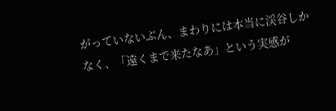がっていないぶん、まわりには本当に渓谷しかなく、「遠くまで来たなあ」という実感が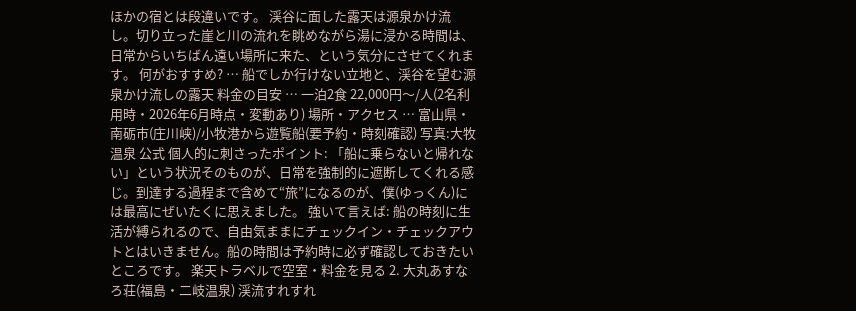ほかの宿とは段違いです。 渓谷に面した露天は源泉かけ流し。切り立った崖と川の流れを眺めながら湯に浸かる時間は、日常からいちばん遠い場所に来た、という気分にさせてくれます。 何がおすすめ? … 船でしか行けない立地と、渓谷を望む源泉かけ流しの露天 料金の目安 … 一泊2食 22,000円〜/人(2名利用時・2026年6月時点・変動あり) 場所・アクセス … 富山県・南砺市(庄川峡)/小牧港から遊覧船(要予約・時刻確認) 写真:大牧温泉 公式 個人的に刺さったポイント: 「船に乗らないと帰れない」という状況そのものが、日常を強制的に遮断してくれる感じ。到達する過程まで含めて“旅”になるのが、僕(ゆっくん)には最高にぜいたくに思えました。 強いて言えば: 船の時刻に生活が縛られるので、自由気ままにチェックイン・チェックアウトとはいきません。船の時間は予約時に必ず確認しておきたいところです。 楽天トラベルで空室・料金を見る 2. 大丸あすなろ荘(福島・二岐温泉) 渓流すれすれ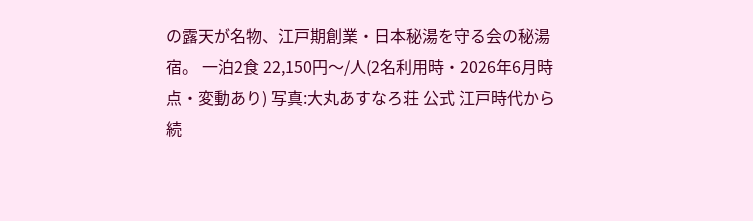の露天が名物、江戸期創業・日本秘湯を守る会の秘湯宿。 一泊2食 22,150円〜/人(2名利用時・2026年6月時点・変動あり) 写真:大丸あすなろ荘 公式 江戸時代から続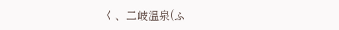く、二岐温泉(ふ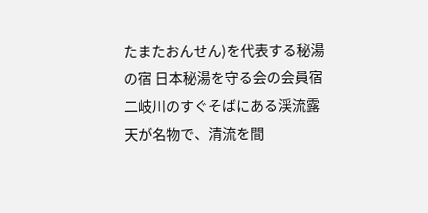たまたおんせん)を代表する秘湯の宿 日本秘湯を守る会の会員宿 二岐川のすぐそばにある渓流露天が名物で、清流を間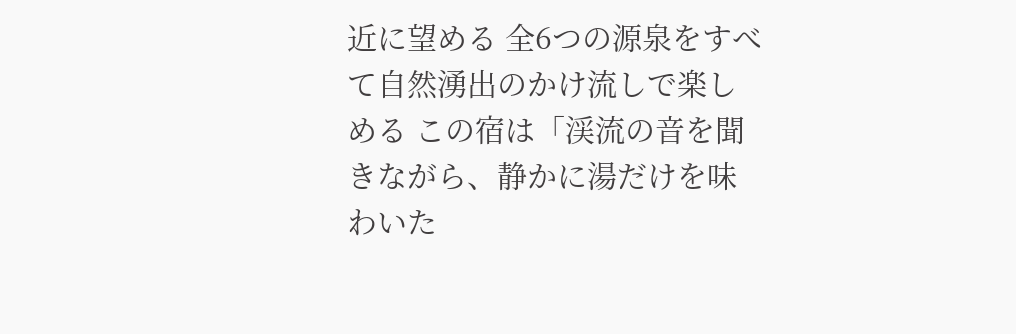近に望める 全6つの源泉をすべて自然湧出のかけ流しで楽しめる この宿は「渓流の音を聞きながら、静かに湯だけを味わいた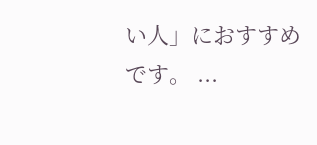い人」におすすめです。 ...